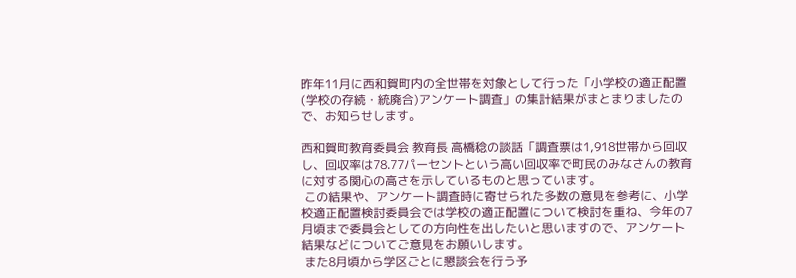昨年11月に西和賀町内の全世帯を対象として行った「小学校の適正配置(学校の存続・統廃合)アンケート調査」の集計結果がまとまりましたので、お知らせします。

西和賀町教育委員会 教育長 高橋稔の談話「調査票は1,918世帯から回収し、回収率は78.77パーセントという高い回収率で町民のみなさんの教育に対する関心の高さを示しているものと思っています。
 この結果や、アンケート調査時に寄せられた多数の意見を参考に、小学校適正配置検討委員会では学校の適正配置について検討を重ね、今年の7月頃まで委員会としての方向性を出したいと思いますので、アンケート結果などについてご意見をお願いします。
 また8月頃から学区ごとに懇談会を行う予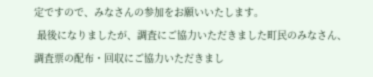定ですので、みなさんの参加をお願いいたします。
 最後になりましたが、調査にご協力いただきました町民のみなさん、調査票の配布・回収にご協力いただきまし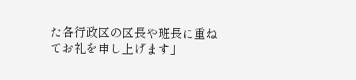た各行政区の区長や班長に重ねてお礼を申し上げます」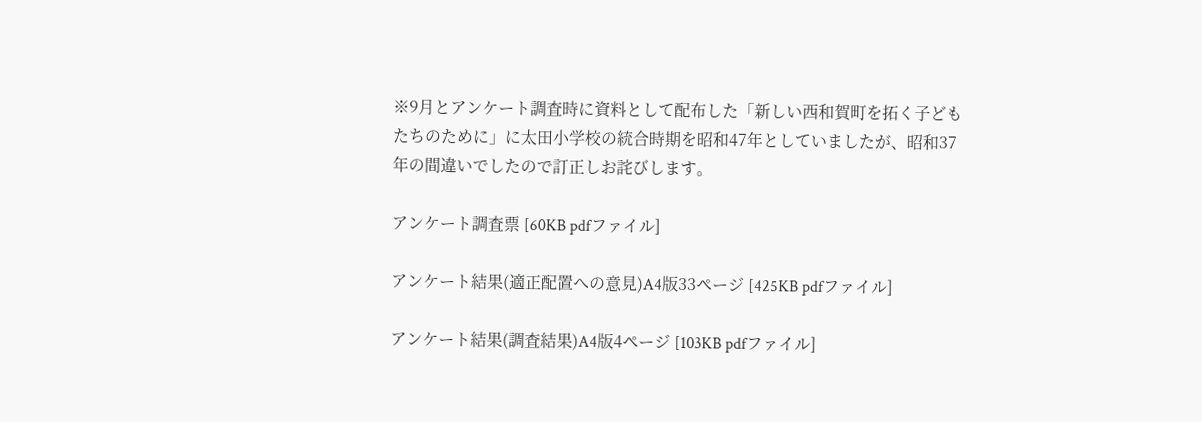※9月とアンケート調査時に資料として配布した「新しい西和賀町を拓く子どもたちのために」に太田小学校の統合時期を昭和47年としていましたが、昭和37年の間違いでしたので訂正しお詫びします。

アンケート調査票 [60KB pdfファイル]

アンケート結果(適正配置への意見)A4版33ページ [425KB pdfファイル]

アンケート結果(調査結果)A4版4ページ [103KB pdfファイル]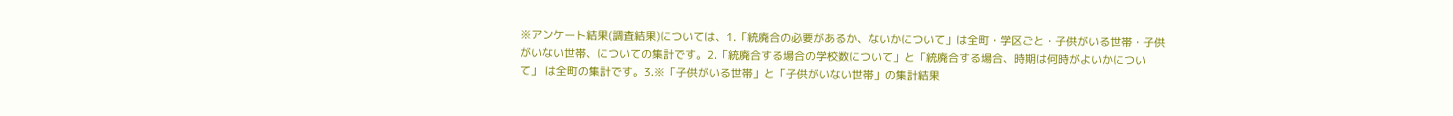※アンケート結果(調査結果)については、1.「統廃合の必要があるか、ないかについて」は全町・学区ごと・子供がいる世帯・子供がいない世帯、についての集計です。2.「統廃合する場合の学校数について」と「統廃合する場合、時期は何時がよいかについて」 は全町の集計です。3.※「子供がいる世帯」と「子供がいない世帯」の集計結果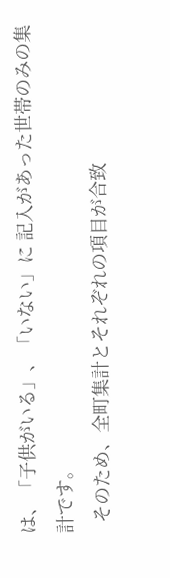は、「子供がいる」、「いない」に 記入があった世帯のみの集計です。
  そのため、全町集計とそれぞれの項目が合致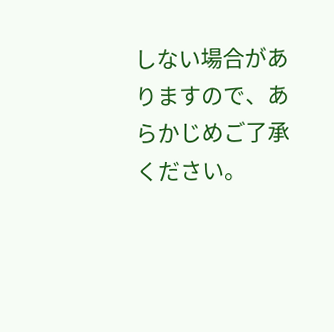しない場合がありますので、あらかじめご了承ください。